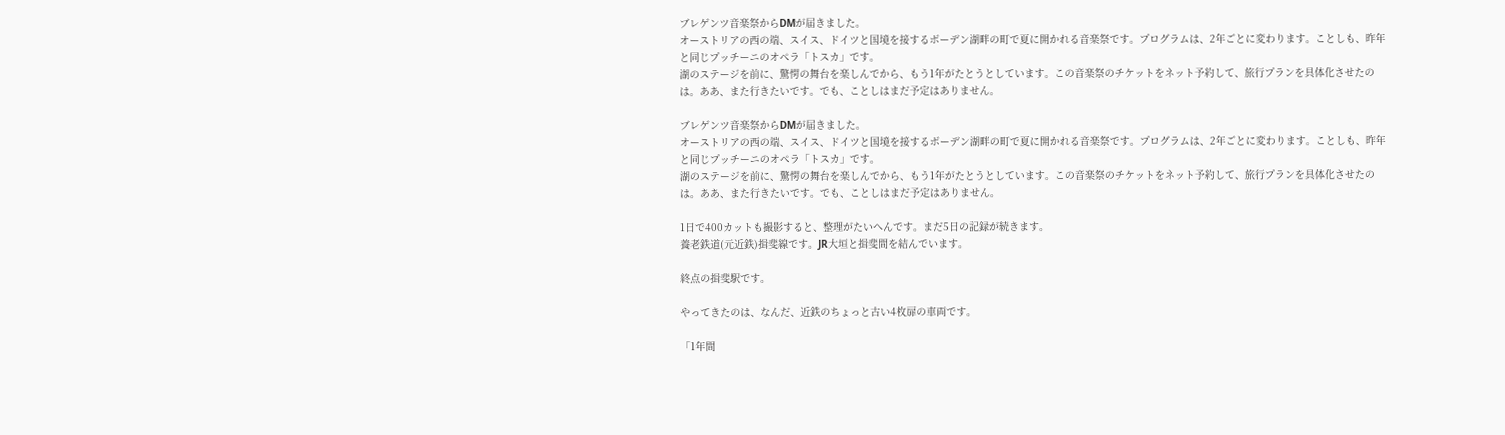ブレゲンツ音楽祭からDMが届きました。
オーストリアの西の端、スイス、ドイツと国境を接するボーデン湖畔の町で夏に開かれる音楽祭です。プログラムは、2年ごとに変わります。ことしも、昨年と同じプッチーニのオペラ「トスカ」です。
湖のステージを前に、驚愕の舞台を楽しんでから、もう1年がたとうとしています。この音楽祭のチケットをネット予約して、旅行プランを具体化させたのは。ああ、また行きたいです。でも、ことしはまだ予定はありません。

ブレゲンツ音楽祭からDMが届きました。
オーストリアの西の端、スイス、ドイツと国境を接するボーデン湖畔の町で夏に開かれる音楽祭です。プログラムは、2年ごとに変わります。ことしも、昨年と同じプッチーニのオペラ「トスカ」です。
湖のステージを前に、驚愕の舞台を楽しんでから、もう1年がたとうとしています。この音楽祭のチケットをネット予約して、旅行プランを具体化させたのは。ああ、また行きたいです。でも、ことしはまだ予定はありません。

1日で400カットも撮影すると、整理がたいへんです。まだ5日の記録が続きます。
養老鉄道(元近鉄)揖斐線です。JR大垣と揖斐間を結んでいます。

終点の揖斐駅です。

やってきたのは、なんだ、近鉄のちょっと古い4枚扉の車両です。

「1年間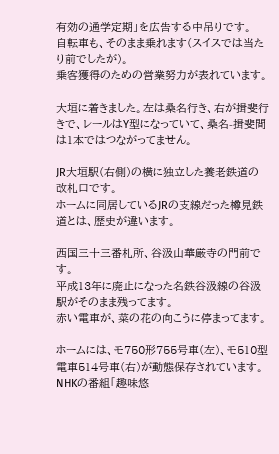有効の通学定期」を広告する中吊りです。
自転車も、そのまま乗れます(スイスでは当たり前でしたが)。
乗客獲得のための営業努力が表れています。

大垣に着きました。左は桑名行き、右が揖斐行きで、レールはY型になっていて、桑名-揖斐間は1本ではつながってません。

JR大垣駅(右側)の横に独立した養老鉄道の改札口です。
ホームに同居しているJRの支線だった樽見鉄道とは、歴史が違います。

西国三十三番札所、谷汲山華厳寺の門前です。
平成13年に廃止になった名鉄谷汲線の谷汲駅がそのまま残ってます。
赤い電車が、菜の花の向こうに停まってます。

ホームには、モ750形755号車(左)、モ510型電車514号車(右)が動態保存されています。
NHKの番組「趣味悠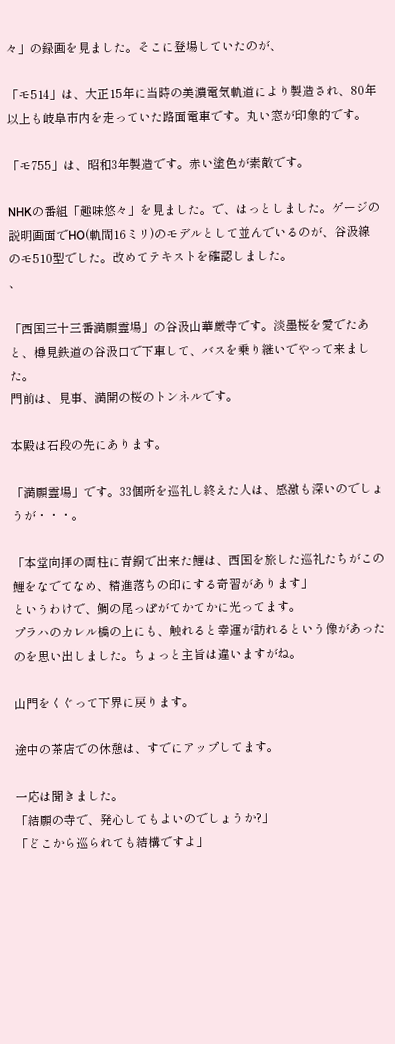々」の録画を見ました。そこに登場していたのが、

「モ514」は、大正15年に当時の美濃電気軌道により製造され、80年以上も岐阜市内を走っていた路面電車です。丸い窓が印象的です。

「モ755」は、昭和3年製造です。赤い塗色が素敵です。

NHKの番組「趣味悠々」を見ました。で、はっとしました。ゲージの説明画面でHO(軌間16ミリ)のモデルとして並んでいるのが、谷汲線のモ510型でした。改めてテキストを確認しました。
、

「西国三十三番満願霊場」の谷汲山華厳寺です。淡墨桜を愛でたあと、樽見鉄道の谷汲口で下車して、バスを乗り継いでやって来ました。
門前は、見事、満開の桜のトンネルです。

本殿は石段の先にあります。

「満願霊場」です。33個所を巡礼し終えた人は、感激も深いのでしょうが・・・。

「本堂向拝の両柱に青銅で出来た鯉は、西国を旅した巡礼たちがこの鯉をなでてなめ、精進落ちの印にする奇習があります」
というわけで、鯛の尾っぽがてかてかに光ってます。
プラハのカレル橋の上にも、触れると幸運が訪れるという像があったのを思い出しました。ちょっと主旨は違いますがね。

山門をくぐって下界に戻ります。

途中の茶店での休憩は、すでにアップしてます。

一応は聞きました。
「結願の寺で、発心してもよいのでしょうか?」
「どこから巡られても結構ですよ」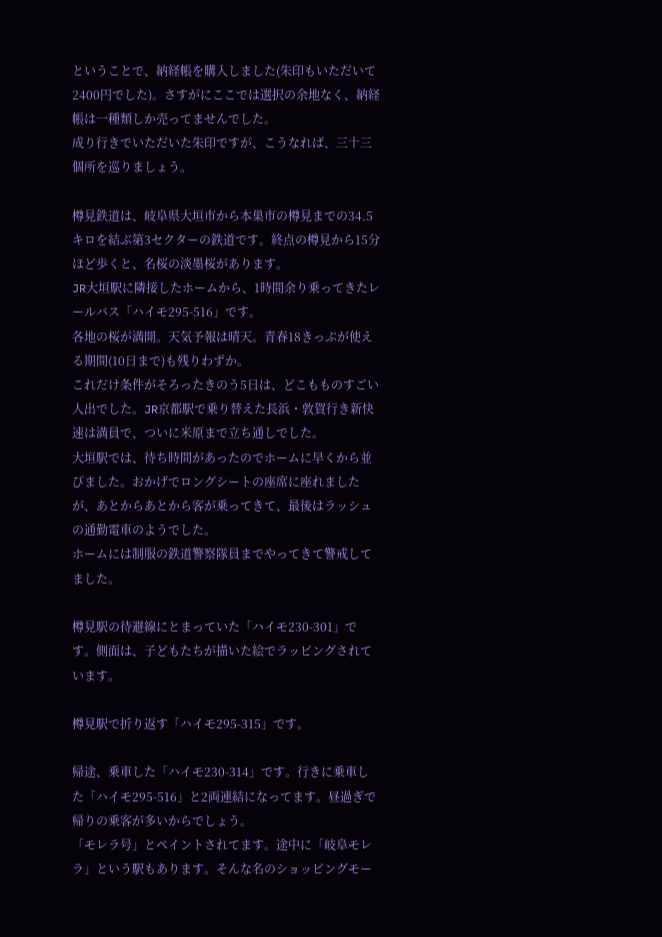ということで、納経帳を購入しました(朱印もいただいて2400円でした)。さすがにここでは選択の余地なく、納経帳は一種類しか売ってませんでした。
成り行きでいただいた朱印ですが、こうなれば、三十三個所を巡りましょう。

樽見鉄道は、岐阜県大垣市から本巣市の樽見までの34.5キロを結ぶ第3セクターの鉄道です。終点の樽見から15分ほど歩くと、名桜の淡墨桜があります。
JR大垣駅に隣接したホームから、1時間余り乗ってきたレールバス「ハイモ295-516」です。
各地の桜が満開。天気予報は晴天。青春18きっぷが使える期間(10日まで)も残りわずか。
これだけ条件がそろったきのう5日は、どこもものすごい人出でした。JR京都駅で乗り替えた長浜・敦賀行き新快速は満員で、ついに米原まで立ち通しでした。
大垣駅では、待ち時間があったのでホームに早くから並びました。おかげでロングシートの座席に座れましたが、あとからあとから客が乗ってきて、最後はラッシュの通勤電車のようでした。
ホームには制服の鉄道警察隊員までやってきて警戒してました。

樽見駅の待避線にとまっていた「ハイモ230-301」です。側面は、子どもたちが描いた絵でラッピングされています。

樽見駅で折り返す「ハイモ295-315」です。

帰途、乗車した「ハイモ230-314」です。行きに乗車した「ハイモ295-516」と2両連結になってます。昼過ぎで帰りの乗客が多いからでしょう。
「モレラ号」とペイントされてます。途中に「岐阜モレラ」という駅もあります。そんな名のショッピングモー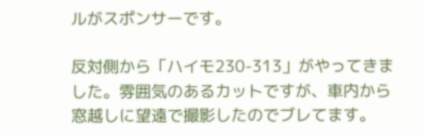ルがスポンサーです。

反対側から「ハイモ230-313」がやってきました。雰囲気のあるカットですが、車内から窓越しに望遠で撮影したのでブレてます。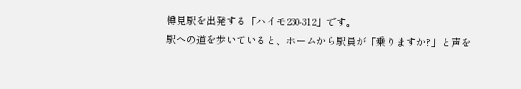樽見駅を出発する「ハイモ230-312」です。
駅への道を歩いていると、ホームから駅員が「乗りますか?」と声を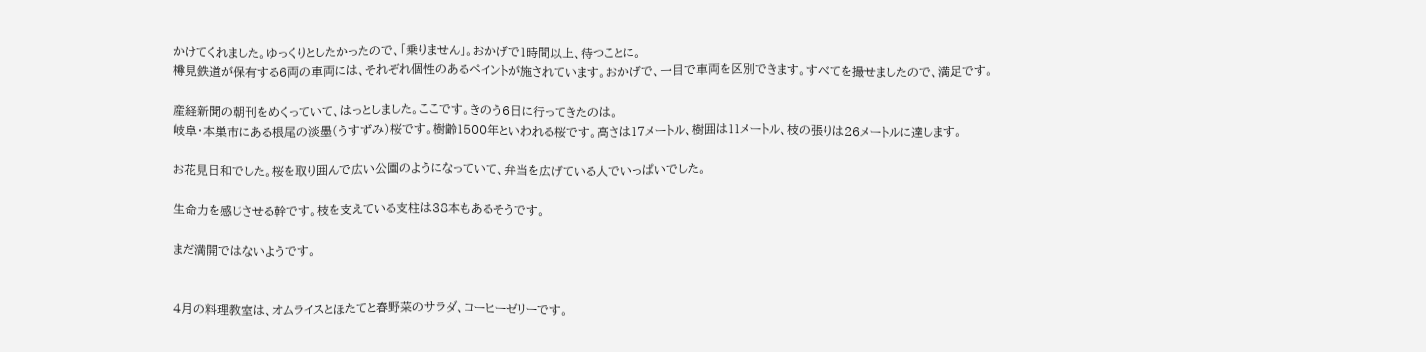かけてくれました。ゆっくりとしたかったので、「乗りません」。おかげで1時間以上、待つことに。
樽見鉄道が保有する6両の車両には、それぞれ個性のあるペイントが施されています。おかげで、一目で車両を区別できます。すべてを撮せましたので、満足です。

産経新聞の朝刊をめくっていて、はっとしました。ここです。きのう6日に行ってきたのは。
岐阜・本巣市にある根尾の淡墨(うすずみ)桜です。樹齢1500年といわれる桜です。高さは17メートル、樹囲は11メートル、枝の張りは26メートルに達します。

お花見日和でした。桜を取り囲んで広い公園のようになっていて、弁当を広げている人でいっぱいでした。

生命力を感じさせる幹です。枝を支えている支柱は38本もあるそうです。

まだ満開ではないようです。


4月の料理教室は、オムライスとほたてと春野菜のサラダ、コーヒーゼリーです。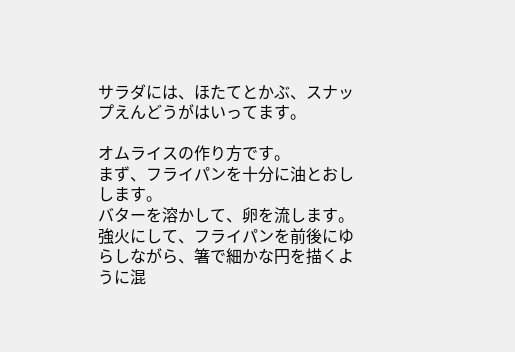サラダには、ほたてとかぶ、スナップえんどうがはいってます。

オムライスの作り方です。
まず、フライパンを十分に油とおしします。
バターを溶かして、卵を流します。
強火にして、フライパンを前後にゆらしながら、箸で細かな円を描くように混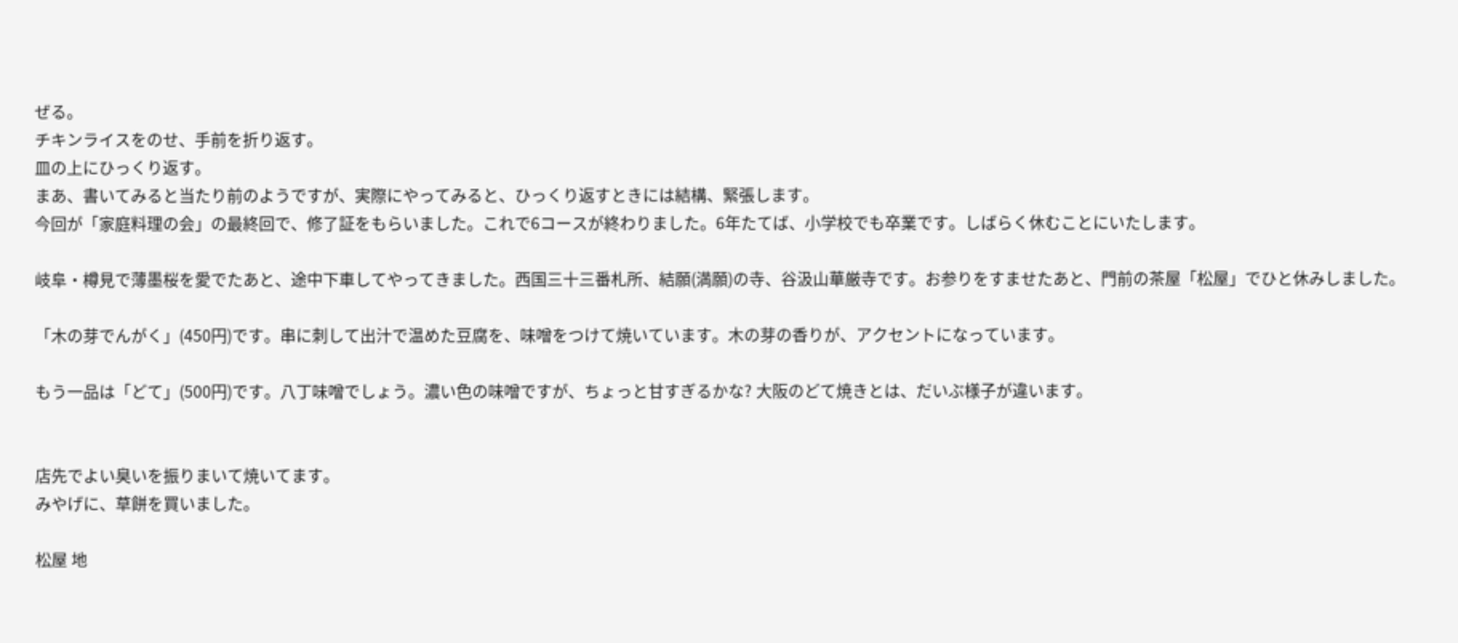ぜる。
チキンライスをのせ、手前を折り返す。
皿の上にひっくり返す。
まあ、書いてみると当たり前のようですが、実際にやってみると、ひっくり返すときには結構、緊張します。
今回が「家庭料理の会」の最終回で、修了証をもらいました。これで6コースが終わりました。6年たてば、小学校でも卒業です。しばらく休むことにいたします。

岐阜・樽見で薄墨桜を愛でたあと、途中下車してやってきました。西国三十三番札所、結願(満願)の寺、谷汲山華厳寺です。お参りをすませたあと、門前の茶屋「松屋」でひと休みしました。

「木の芽でんがく」(450円)です。串に刺して出汁で温めた豆腐を、味噌をつけて焼いています。木の芽の香りが、アクセントになっています。

もう一品は「どて」(500円)です。八丁味噌でしょう。濃い色の味噌ですが、ちょっと甘すぎるかな? 大阪のどて焼きとは、だいぶ様子が違います。


店先でよい臭いを振りまいて焼いてます。
みやげに、草餅を買いました。

松屋 地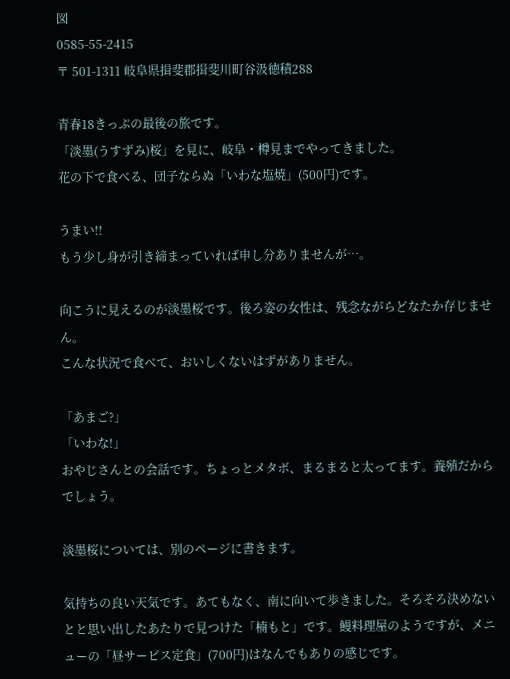図
0585-55-2415
〒 501-1311 岐阜県揖斐郡揖斐川町谷汲徳積288

青春18きっぷの最後の旅です。
「淡墨(うすずみ)桜」を見に、岐阜・樽見までやってきました。
花の下で食べる、団子ならぬ「いわな塩焼」(500円)です。

うまい!!
もう少し身が引き締まっていれば申し分ありませんが…。

向こうに見えるのが淡墨桜です。後ろ姿の女性は、残念ながらどなたか存じません。
こんな状況で食べて、おいしくないはずがありません。

「あまご?」
「いわな!」
おやじさんとの会話です。ちょっとメタボ、まるまると太ってます。養殖だからでしょう。

淡墨桜については、別のページに書きます。

気持ちの良い天気です。あてもなく、南に向いて歩きました。そろそろ決めないとと思い出したあたりで見つけた「楠もと」です。鰻料理屋のようですが、メニューの「昼サービス定食」(700円)はなんでもありの感じです。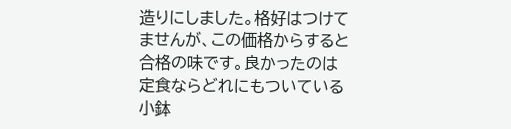造りにしました。格好はつけてませんが、この価格からすると合格の味です。良かったのは定食ならどれにもついている小鉢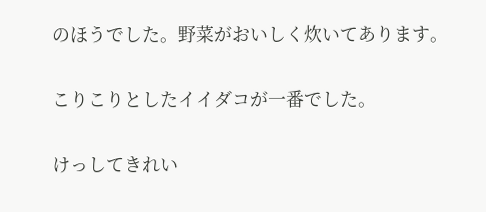のほうでした。野菜がおいしく炊いてあります。


こりこりとしたイイダコが一番でした。


けっしてきれい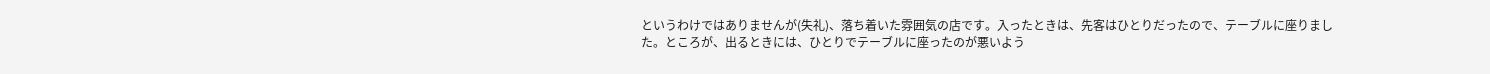というわけではありませんが(失礼)、落ち着いた雰囲気の店です。入ったときは、先客はひとりだったので、テーブルに座りました。ところが、出るときには、ひとりでテーブルに座ったのが悪いよう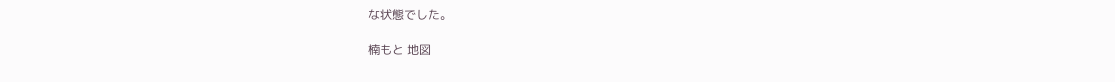な状態でした。

楠もと 地図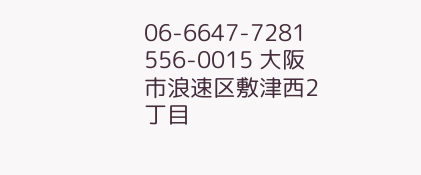06-6647-7281
556-0015 大阪市浪速区敷津西2丁目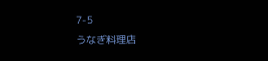7-5
うなぎ料理店